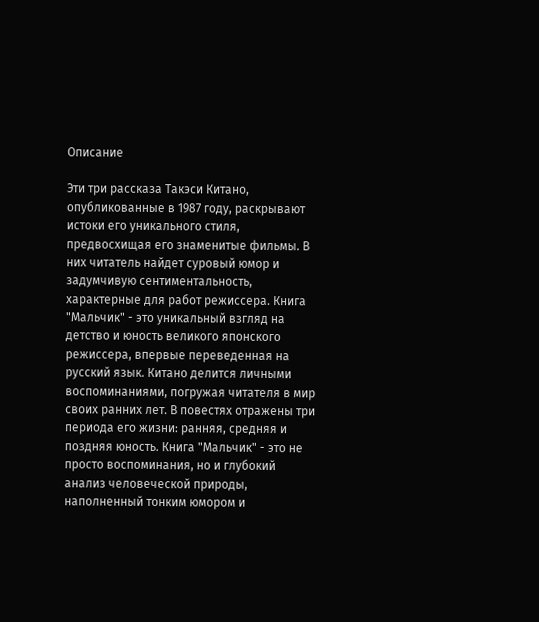Описание

Эти три рассказа Такэси Китано, опубликованные в 1987 году, раскрывают истоки его уникального стиля, предвосхищая его знаменитые фильмы. В них читатель найдет суровый юмор и задумчивую сентиментальность, характерные для работ режиссера. Книга "Мальчик" - это уникальный взгляд на детство и юность великого японского режиссера, впервые переведенная на русский язык. Китано делится личными воспоминаниями, погружая читателя в мир своих ранних лет. В повестях отражены три периода его жизни: ранняя, средняя и поздняя юность. Книга "Мальчик" - это не просто воспоминания, но и глубокий анализ человеческой природы, наполненный тонким юмором и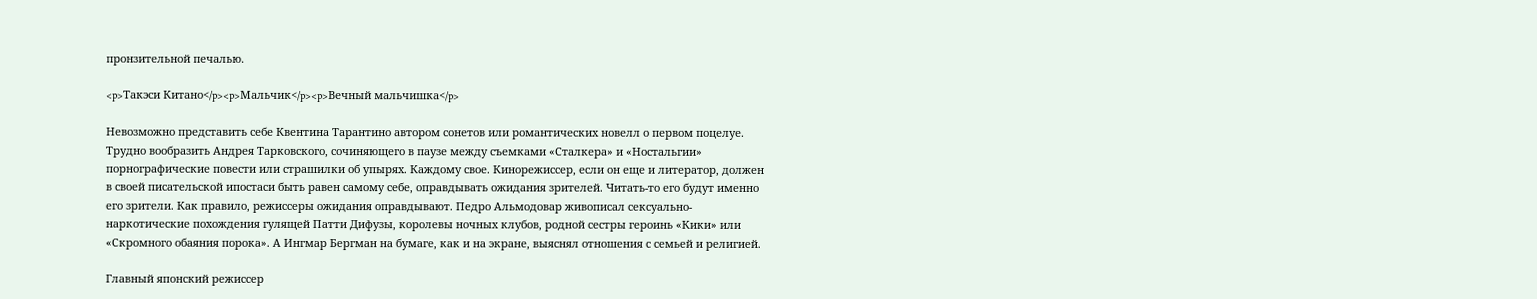пронзительной печалью.

<p>Такэси Китано</p><p>Мальчик</p><p>Вечный мальчишка</p>

Невозможно представить себе Квентина Тарантино автором сонетов или романтических новелл о первом поцелуе. Трудно вообразить Андрея Тарковского, сочиняющего в паузе между съемками «Сталкера» и «Ностальгии» порнографические повести или страшилки об упырях. Каждому свое. Кинорежиссер, если он еще и литератор, должен в своей писательской ипостаси быть равен самому себе, оправдывать ожидания зрителей. Читать-то его будут именно его зрители. Как правило, режиссеры ожидания оправдывают. Педро Альмодовар живописал сексуально-наркотические похождения гулящей Патти Дифузы, королевы ночных клубов, родной сестры героинь «Кики» или «Скромного обаяния порока». А Ингмар Бергман на бумаге, как и на экране, выяснял отношения с семьей и религией.

Главный японский режиссер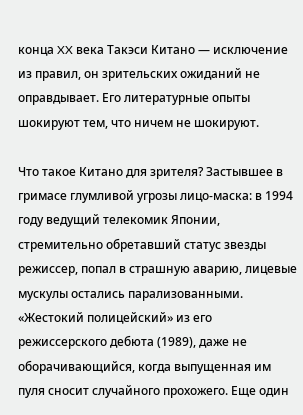конца XX века Такэси Китано — исключение из правил, он зрительских ожиданий не оправдывает. Его литературные опыты шокируют тем, что ничем не шокируют.

Что такое Китано для зрителя? Застывшее в гримасе глумливой угрозы лицо-маска: в 1994 году ведущий телекомик Японии, стремительно обретавший статус звезды режиссер, попал в страшную аварию, лицевые мускулы остались парализованными. «Жестокий полицейский» из его режиссерского дебюта (1989), даже не оборачивающийся, когда выпущенная им пуля сносит случайного прохожего. Еще один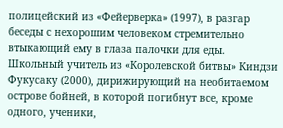полицейский из «Фейерверка» (1997), в разгар беседы с нехорошим человеком стремительно втыкающий ему в глаза палочки для еды. Школьный учитель из «Королевской битвы» Киндзи Фукусаку (2000), дирижирующий на необитаемом острове бойней, в которой погибнут все, кроме одного, ученики,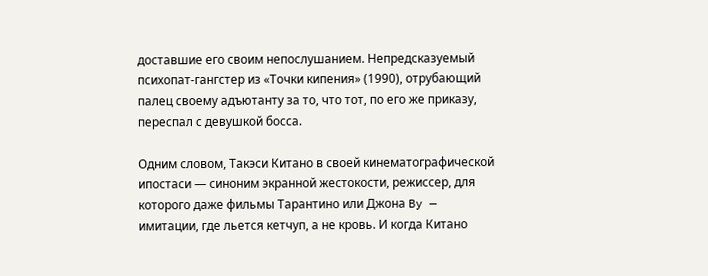доставшие его своим непослушанием. Непредсказуемый психопат-гангстер из «Точки кипения» (1990), отрубающий палец своему адъютанту за то, что тот, по его же приказу, переспал с девушкой босса.

Одним словом, Такэси Китано в своей кинематографической ипостаси — синоним экранной жестокости, режиссер, для которого даже фильмы Тарантино или Джона By — имитации, где льется кетчуп, а не кровь. И когда Китано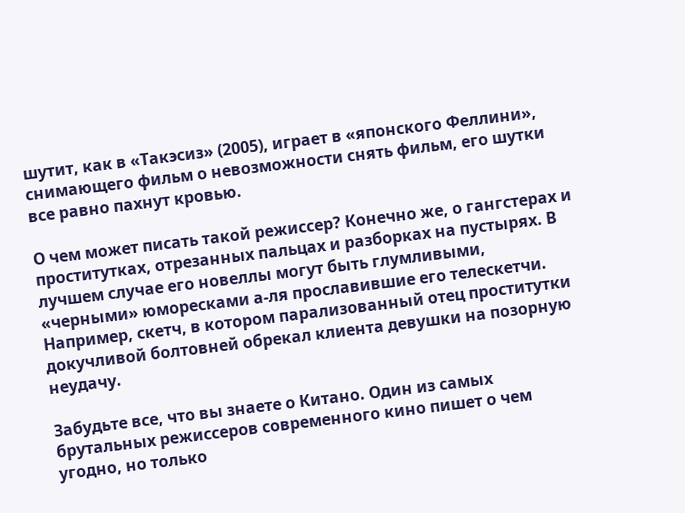шутит, как в «Такэсиз» (2005), играет в «японского Феллини», снимающего фильм о невозможности снять фильм, его шутки все равно пахнут кровью.

О чем может писать такой режиссер? Конечно же, о гангстерах и проститутках, отрезанных пальцах и разборках на пустырях. В лучшем случае его новеллы могут быть глумливыми, «черными» юморесками а-ля прославившие его телескетчи. Например, скетч, в котором парализованный отец проститутки докучливой болтовней обрекал клиента девушки на позорную неудачу.

Забудьте все, что вы знаете о Китано. Один из самых брутальных режиссеров современного кино пишет о чем угодно, но только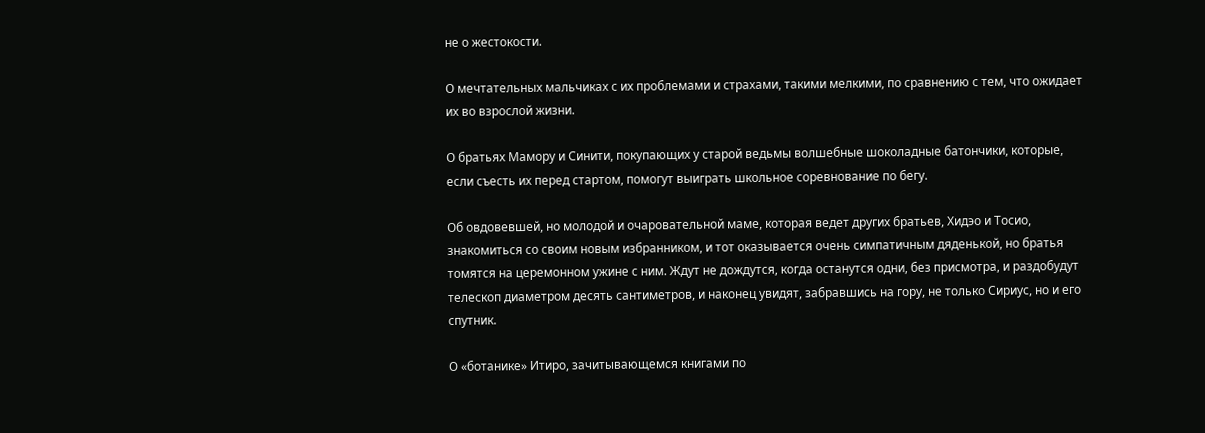не о жестокости.

О мечтательных мальчиках с их проблемами и страхами, такими мелкими, по сравнению с тем, что ожидает их во взрослой жизни.

О братьях Мамору и Синити, покупающих у старой ведьмы волшебные шоколадные батончики, которые, если съесть их перед стартом, помогут выиграть школьное соревнование по бегу.

Об овдовевшей, но молодой и очаровательной маме, которая ведет других братьев, Хидэо и Тосио, знакомиться со своим новым избранником, и тот оказывается очень симпатичным дяденькой, но братья томятся на церемонном ужине с ним. Ждут не дождутся, когда останутся одни, без присмотра, и раздобудут телескоп диаметром десять сантиметров, и наконец увидят, забравшись на гору, не только Сириус, но и его спутник.

О «ботанике» Итиро, зачитывающемся книгами по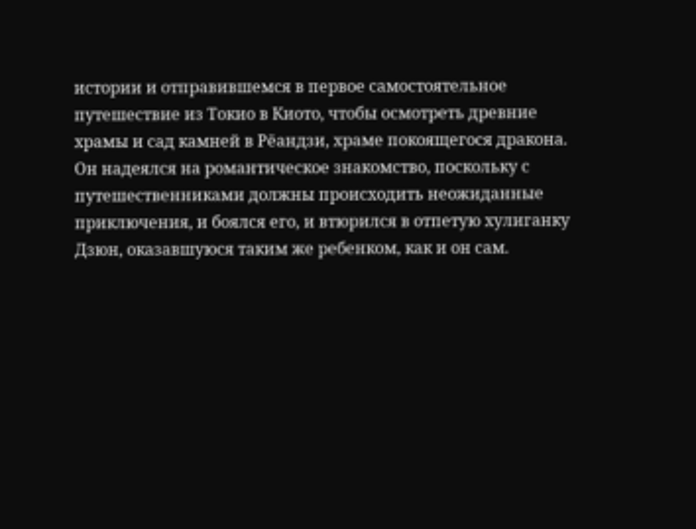истории и отправившемся в первое самостоятельное путешествие из Токио в Киото, чтобы осмотреть древние храмы и сад камней в Рёандзи, храме покоящегося дракона. Он надеялся на романтическое знакомство, поскольку с путешественниками должны происходить неожиданные приключения, и боялся его, и втюрился в отпетую хулиганку Дзюн, оказавшуюся таким же ребенком, как и он сам.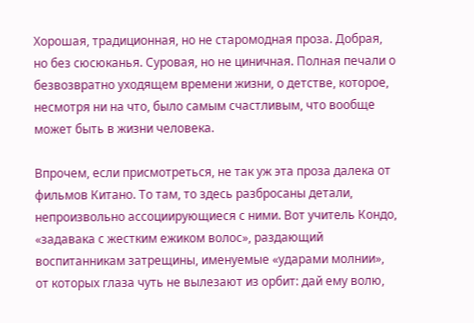Хорошая, традиционная, но не старомодная проза. Добрая, но без сюсюканья. Суровая, но не циничная. Полная печали о безвозвратно уходящем времени жизни, о детстве, которое, несмотря ни на что, было самым счастливым, что вообще может быть в жизни человека.

Впрочем, если присмотреться, не так уж эта проза далека от фильмов Китано. То там, то здесь разбросаны детали, непроизвольно ассоциирующиеся с ними. Вот учитель Кондо, «задавака с жестким ежиком волос», раздающий воспитанникам затрещины, именуемые «ударами молнии», от которых глаза чуть не вылезают из орбит: дай ему волю,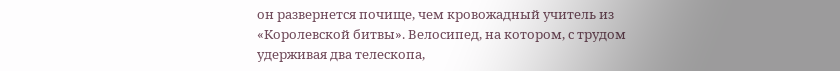он развернется почище, чем кровожадный учитель из «Королевской битвы». Велосипед, на котором, с трудом удерживая два телескопа,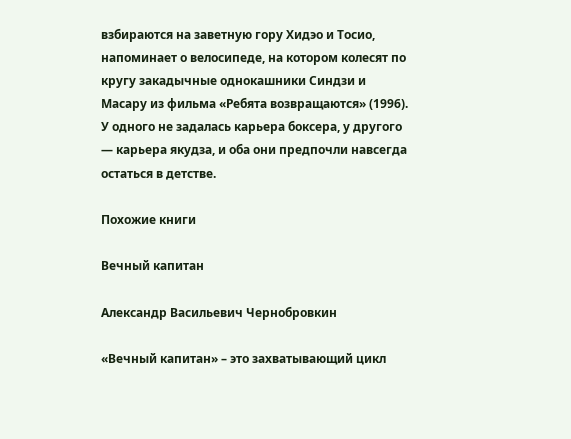взбираются на заветную гору Хидэо и Тосио, напоминает о велосипеде, на котором колесят по кругу закадычные однокашники Синдзи и Масару из фильма «Ребята возвращаются» (1996). У одного не задалась карьера боксера, у другого — карьера якудза, и оба они предпочли навсегда остаться в детстве.

Похожие книги

Вечный капитан

Александр Васильевич Чернобровкин

«Вечный капитан» – это захватывающий цикл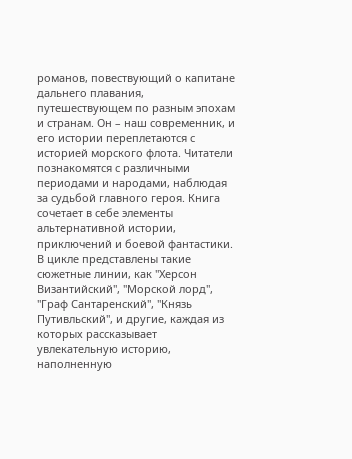романов, повествующий о капитане дальнего плавания, путешествующем по разным эпохам и странам. Он – наш современник, и его истории переплетаются с историей морского флота. Читатели познакомятся с различными периодами и народами, наблюдая за судьбой главного героя. Книга сочетает в себе элементы альтернативной истории, приключений и боевой фантастики. В цикле представлены такие сюжетные линии, как "Херсон Византийский", "Морской лорд", "Граф Сантаренский", "Князь Путивльский", и другие, каждая из которых рассказывает увлекательную историю, наполненную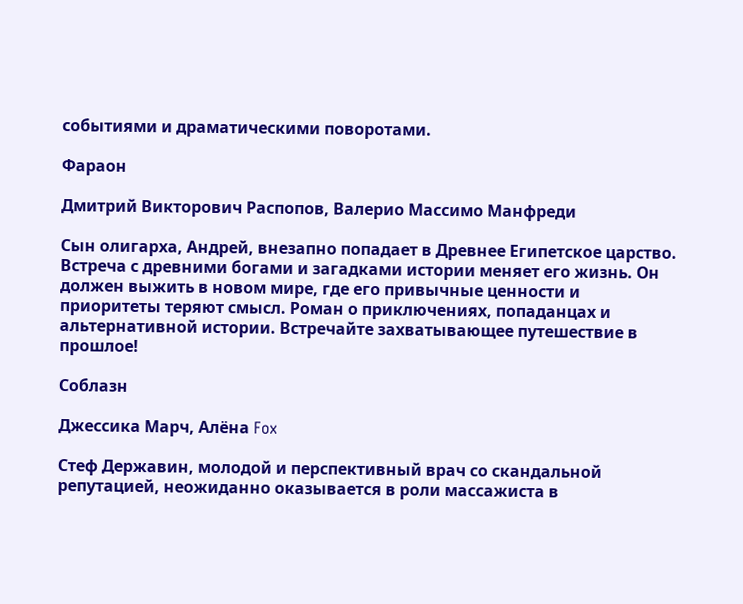событиями и драматическими поворотами.

Фараон

Дмитрий Викторович Распопов, Валерио Массимо Манфреди

Сын олигарха, Андрей, внезапно попадает в Древнее Египетское царство. Встреча с древними богами и загадками истории меняет его жизнь. Он должен выжить в новом мире, где его привычные ценности и приоритеты теряют смысл. Роман о приключениях, попаданцах и альтернативной истории. Встречайте захватывающее путешествие в прошлое!

Соблазн

Джессика Марч, Алёна Fox

Стеф Державин, молодой и перспективный врач со скандальной репутацией, неожиданно оказывается в роли массажиста в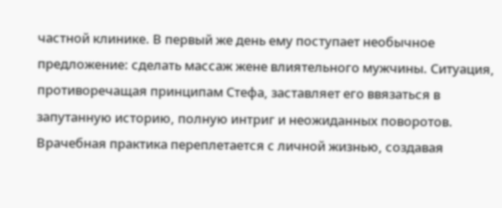частной клинике. В первый же день ему поступает необычное предложение: сделать массаж жене влиятельного мужчины. Ситуация, противоречащая принципам Стефа, заставляет его ввязаться в запутанную историю, полную интриг и неожиданных поворотов. Врачебная практика переплетается с личной жизнью, создавая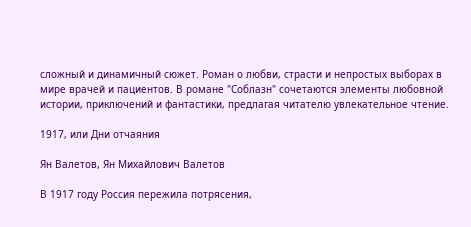сложный и динамичный сюжет. Роман о любви, страсти и непростых выборах в мире врачей и пациентов. В романе "Соблазн" сочетаются элементы любовной истории, приключений и фантастики, предлагая читателю увлекательное чтение.

1917, или Дни отчаяния

Ян Валетов, Ян Михайлович Валетов

В 1917 году Россия пережила потрясения,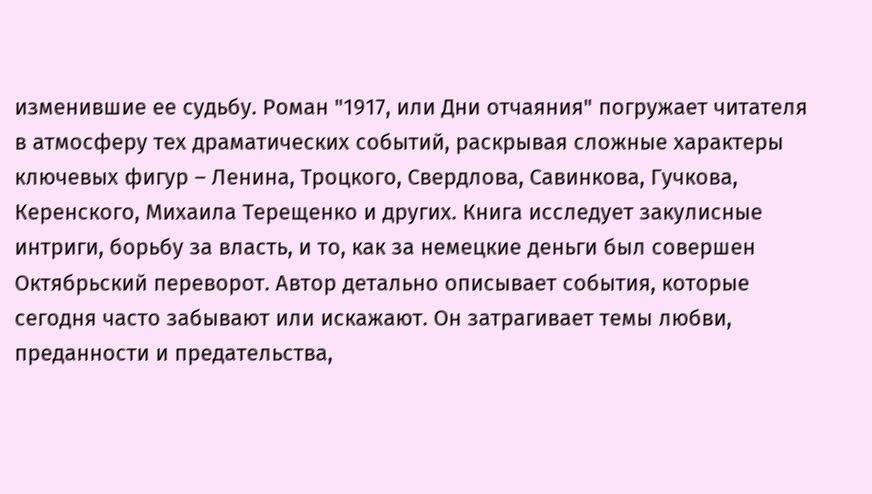изменившие ее судьбу. Роман "1917, или Дни отчаяния" погружает читателя в атмосферу тех драматических событий, раскрывая сложные характеры ключевых фигур – Ленина, Троцкого, Свердлова, Савинкова, Гучкова, Керенского, Михаила Терещенко и других. Книга исследует закулисные интриги, борьбу за власть, и то, как за немецкие деньги был совершен Октябрьский переворот. Автор детально описывает события, которые сегодня часто забывают или искажают. Он затрагивает темы любви, преданности и предательства,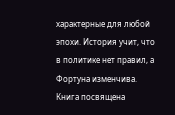характерные для любой эпохи. История учит, что в политике нет правил, а Фортуна изменчива. Книга посвящена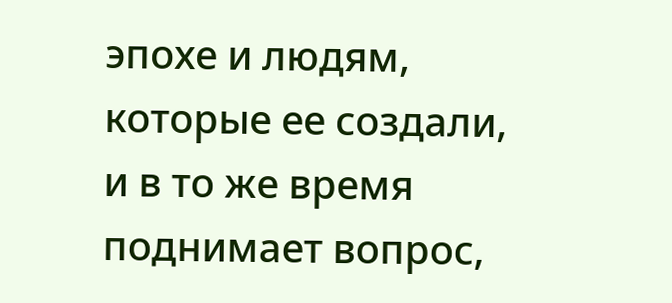эпохе и людям, которые ее создали, и в то же время поднимает вопрос,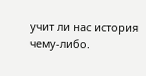учит ли нас история чему-либо.